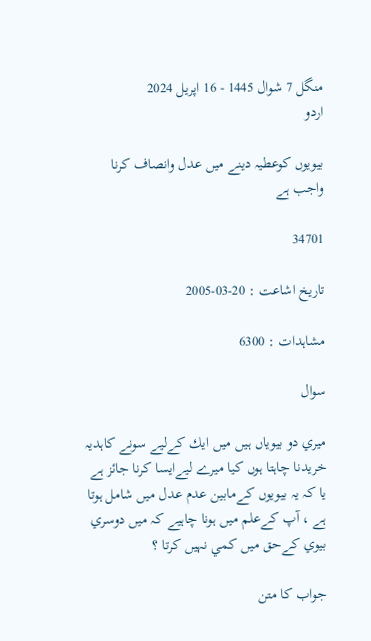منگل 7 شوال 1445 - 16 اپریل 2024
اردو

بيويوں كوعطيہ دينے ميں عدل وانصاف كرنا واجب ہے

34701

تاریخ اشاعت : 20-03-2005

مشاہدات : 6300

سوال

ميري دو بيوياں ہيں ميں ايك كےليے سونے كاہديہ خريدنا چاہتا ہوں كيا ميرے ليےايسا كرنا جائز ہے يا كہ يہ بيويوں كےمابين عدم عدل ميں شامل ہوتا ہے ، آپ كےعلم ميں ہونا چاہيے كہ ميں دوسري بيوي كےحق ميں كمي نہيں كرتا ؟

جواب کا متن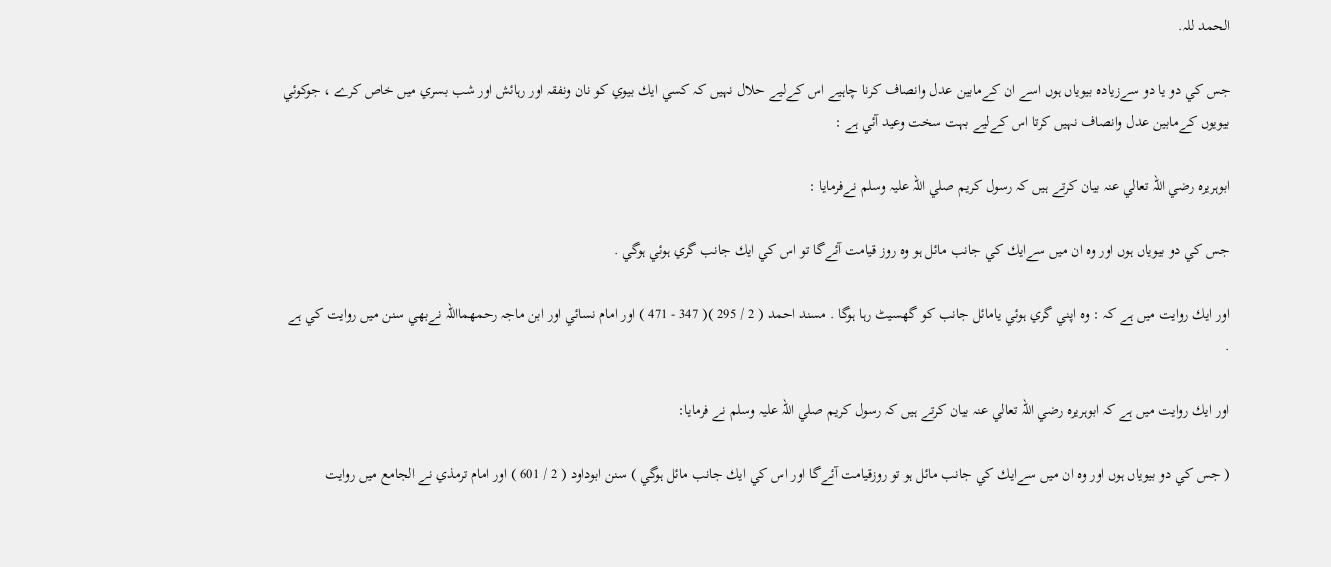الحمد للہ.

جس كي دو يا دو سےزيادہ بيوياں ہوں اسے ان كےمابين عدل وانصاف كرنا چاہيے اس كےليے حلال نہيں كہ كسي ايك بيوي كو نان ونفقہ اور رہائش اور شب بسري ميں خاص كرے ، جوكوئي بيويوں كےمابين عدل وانصاف نہيں كرتا اس كےليے بہت سخت وعيد آئي ہے :

ابوہريرہ رضي اللہ تعالي عنہ بيان كرتے ہيں كہ رسول كريم صلي اللہ عليہ وسلم نےفرمايا :

جس كي دو بيوياں ہوں اور وہ ان ميں سےايك كي جانب مائل ہو وہ روز قيامت آئےگا تو اس كي ايك جانب گري ہوئي ہوگي .

اور ايك روايت ميں ہے كہ : وہ اپني گري ہوئي يامائل جانب كو گھسيٹ رہا ہوگا . مسند احمد ( 2 / 295 )( 347 - 471 ) اور امام نسائي اور ابن ماجہ رحمھمااللہ نےبھي سنن ميں روايت كي ہے .

اور ايك روايت ميں ہے كہ ابوہريرہ رضي اللہ تعالي عنہ بيان كرتے ہيں كہ رسول كريم صلي اللہ عليہ وسلم نے فرمايا:

( جس كي دو بيوياں ہوں اور وہ ان ميں سےايك كي جانب مائل ہو تو روزقيامت آئےگا اور اس كي ايك جانب مائل ہوگي ) سنن ابوداود ( 2 / 601 ) اور امام ترمذي نے الجامع ميں روايت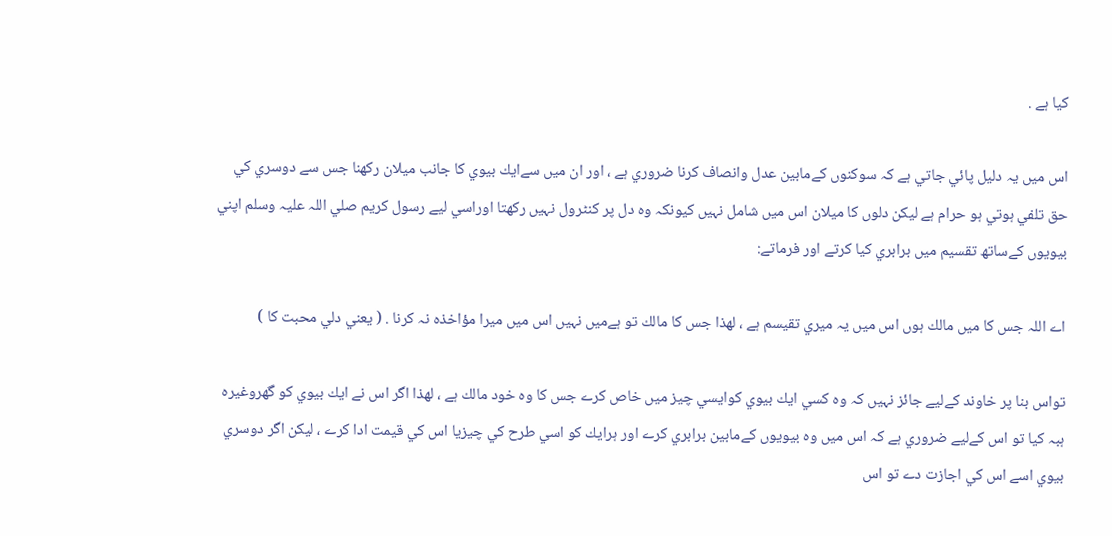كيا ہے .

اس ميں يہ دليل پائي جاتي ہے كہ سوكنوں كےمابين عدل وانصاف كرنا ضروري ہے ، اور ان ميں سےايك بيوي كا جانب ميلان ركھنا جس سے دوسري كي حق تلفي ہوتي ہو حرام ہے ليكن دلوں كا ميلان اس ميں شامل نہيں كيونكہ وہ دل پر كنٹرول نہيں ركھتا اوراسي ليے رسول كريم صلي اللہ عليہ وسلم اپني بيويوں كےساتھ تقسيم ميں برابري كيا كرتے اور فرماتے:

اے اللہ جس كا ميں مالك ہوں اس ميں يہ ميري تقيسم ہے ، لھذا جس كا مالك تو ہےميں نہيں اس ميں ميرا مؤاخذہ نہ كرنا . ( يعني دلي محبت كا )

تواس بنا پر خاوند كےليے جائز نہيں كہ وہ كسي ايك بيوي كوايسي چيز ميں خاص كرے جس كا وہ خود مالك ہے ، لھذا اگر اس نے ايك بيوي كو گھروغيرہ ہبہ كيا تو اس كےليے ضروري ہے كہ اس ميں وہ بيويوں كےمابين برابري كرے اور ہرايك كو اسي طرح كي چيزيا اس كي قيمت ادا كرے ، ليكن اگر دوسري بيوي اسے اس كي اجازت دے تو اس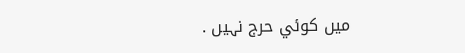ميں كوئي حرج نہيں .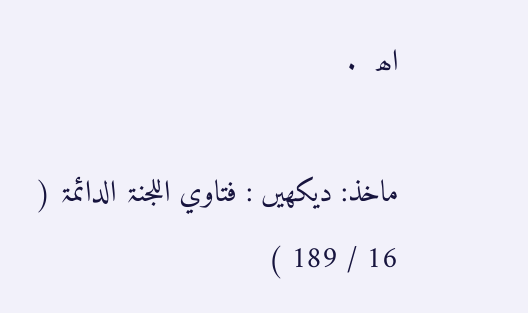اھ  .

ماخذ: ديكھيں : فتاوي اللجنۃ الدائمۃ ( 16 / 189 )